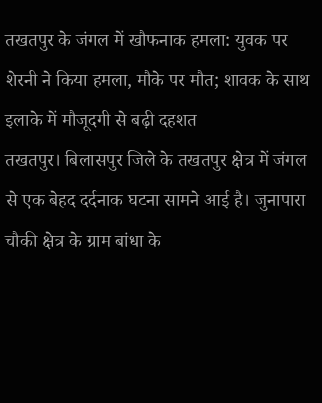तखतपुर के जंगल में खौफनाक हमला: युवक पर शेरनी ने किया हमला, मौके पर मौत; शावक के साथ इलाके में मौजूदगी से बढ़ी दहशत
तखतपुर। बिलासपुर जिले के तखतपुर क्षेत्र में जंगल से एक बेहद दर्दनाक घटना सामने आई है। जुनापारा चौकी क्षेत्र के ग्राम बांधा के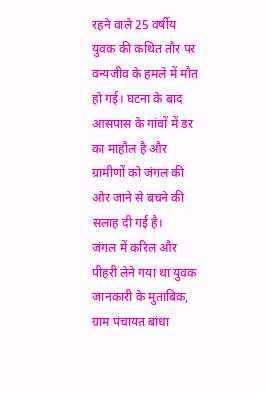रहने वाले 25 वर्षीय युवक की कथित तौर पर वन्यजीव के हमले में मौत हो गई। घटना के बाद आसपास के गांवों में डर का माहौल है और ग्रामीणों को जंगल की ओर जाने से बचने की सलाह दी गई है।
जंगल में करिल और पीहरी लेने गया था युवक
जानकारी के मुताबिक, ग्राम पंचायत बांधा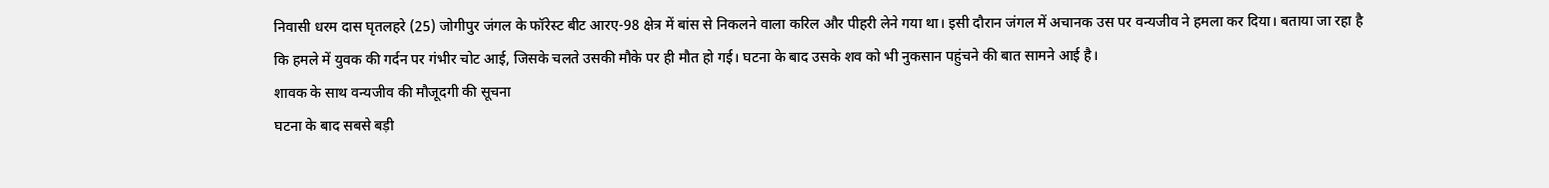निवासी धरम दास घृतलहरे (25) जोगीपुर जंगल के फॉरेस्ट बीट आरए-98 क्षेत्र में बांस से निकलने वाला करिल और पीहरी लेने गया था। इसी दौरान जंगल में अचानक उस पर वन्यजीव ने हमला कर दिया। बताया जा रहा है कि हमले में युवक की गर्दन पर गंभीर चोट आई, जिसके चलते उसकी मौके पर ही मौत हो गई। घटना के बाद उसके शव को भी नुकसान पहुंचने की बात सामने आई है।
शावक के साथ वन्यजीव की मौजूदगी की सूचना
घटना के बाद सबसे बड़ी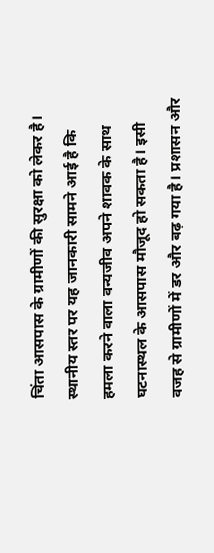चिंता आसपास के ग्रामीणों की सुरक्षा को लेकर है। स्थानीय स्तर पर यह जानकारी सामने आई है कि हमला करने वाला वन्यजीव अपने शावक के साथ घटनास्थल के आसपास मौजूद हो सकता है। इसी वजह से ग्रामीणों में डर और बढ़ गया है। प्रशासन और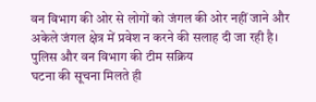वन विभाग की ओर से लोगों को जंगल की ओर नहीं जाने और अकेले जंगल क्षेत्र में प्रवेश न करने की सलाह दी जा रही है।
पुलिस और वन विभाग की टीम सक्रिय
घटना की सूचना मिलते ही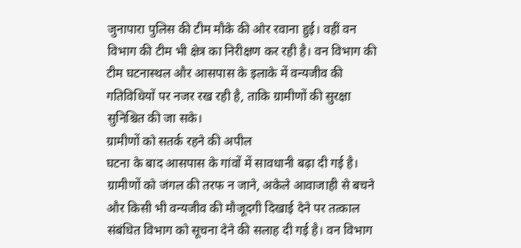जुनापारा पुलिस की टीम मौके की ओर रवाना हुई। वहीं वन विभाग की टीम भी क्षेत्र का निरीक्षण कर रही है। वन विभाग की टीम घटनास्थल और आसपास के इलाके में वन्यजीव की गतिविधियों पर नजर रख रही है, ताकि ग्रामीणों की सुरक्षा सुनिश्चित की जा सके।
ग्रामीणों को सतर्क रहने की अपील
घटना के बाद आसपास के गांवों में सावधानी बढ़ा दी गई है। ग्रामीणों को जंगल की तरफ न जाने, अकेले आवाजाही से बचने और किसी भी वन्यजीव की मौजूदगी दिखाई देने पर तत्काल संबंधित विभाग को सूचना देने की सलाह दी गई है। वन विभाग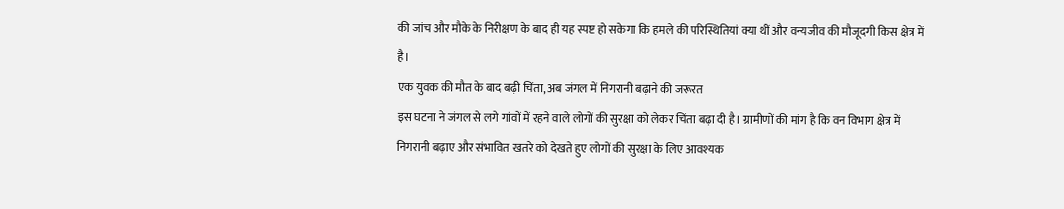की जांच और मौके के निरीक्षण के बाद ही यह स्पष्ट हो सकेगा कि हमले की परिस्थितियां क्या थीं और वन्यजीव की मौजूदगी किस क्षेत्र में है।
एक युवक की मौत के बाद बढ़ी चिंता, अब जंगल में निगरानी बढ़ाने की जरूरत
इस घटना ने जंगल से लगे गांवों में रहने वाले लोगों की सुरक्षा को लेकर चिंता बढ़ा दी है। ग्रामीणों की मांग है कि वन विभाग क्षेत्र में निगरानी बढ़ाए और संभावित खतरे को देखते हुए लोगों की सुरक्षा के लिए आवश्यक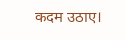कदम उठाए।